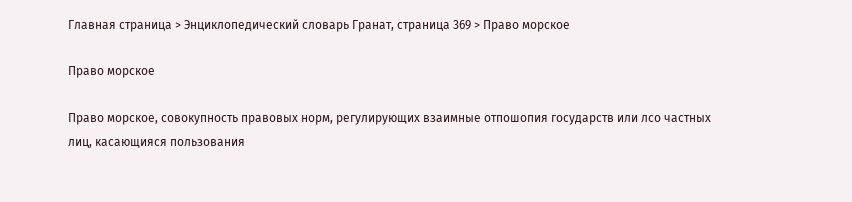Главная страница > Энциклопедический словарь Гранат, страница 369 > Право морское

Право морское

Право морское, совокупность правовых норм, регулирующих взаимные отпошопия государств или лсо частных лиц, касающияся пользования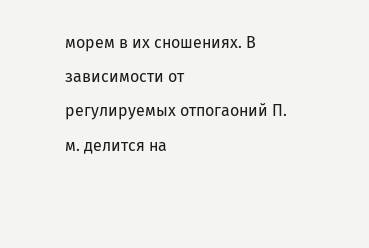морем в их сношениях. В зависимости от регулируемых отпогаоний П. м. делится на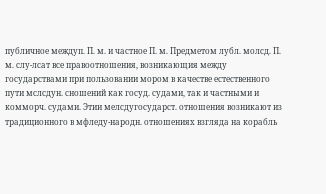публичное междуп. П. м. и частное П. м. Предметом лубл. молсд. П. м. слу-лсат все правоотношения, возникающия между государствами при пользовании мором в качестве естественного пути мслсдун. сношений как госуд. судами, так и частными и комморч. судами. Этии мелсдугосударст. отношения возникают из традиционного в мфледу-народн. отношениях взгляда на корабль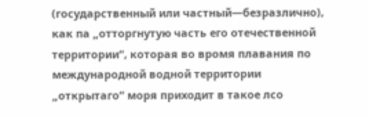(государственный или частный—безразлично), как па „отторгнутую часть его отечественной территории“, которая во вромя плавания по международной водной территории „открытаго“ моря приходит в такое лсо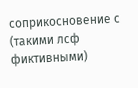соприкосновение с (такими лсф фиктивными)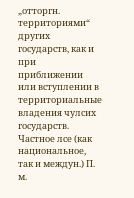„отторгн. территориями“ других государств, как и при приближении или вступлении в территориальные владения чулсих государств. Частное лсе (как национальное, так и междун.) П. м.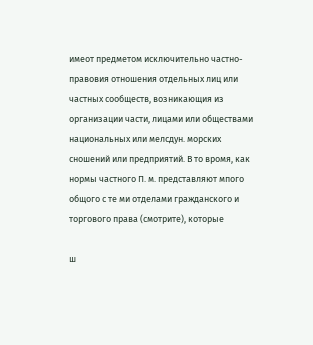имеот предметом исключительно частно-правовия отношения отдельных лиц или частных сообществ, возникающия из организации части, лицами или обществами национальных или мелсдун. морских сношений или предприятий. В то вромя, как нормы частного П. м. представляют мпого общого с те ми отделами гражданского и торгового права (смотрите), которые

ш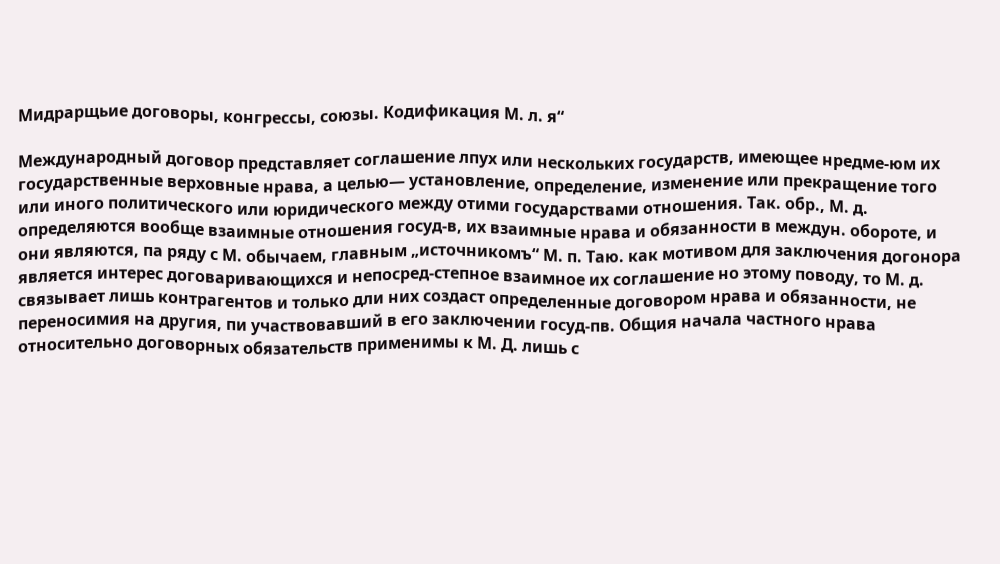Мидрарщьие договоры, конгрессы, союзы. Кодификация М. л. я“

Международный договор представляет соглашение лпух или нескольких государств, имеющее нредме-юм их государственные верховные нрава, а целью— установление, определение, изменение или прекращение того или иного политического или юридического между отими государствами отношения. Так. обр., М. д. определяются вообще взаимные отношения госуд-в, их взаимные нрава и обязанности в междун. обороте, и они являются, па ряду с М. обычаем, главным „источникомъ“ М. п. Таю. как мотивом для заключения догонора является интерес договаривающихся и непосред-степное взаимное их соглашение но этому поводу, то М. д. связывает лишь контрагентов и только дли них создаст определенные договором нрава и обязанности, не переносимия на другия, пи участвовавший в его заключении госуд-пв. Общия начала частного нрава относительно договорных обязательств применимы к М. Д. лишь с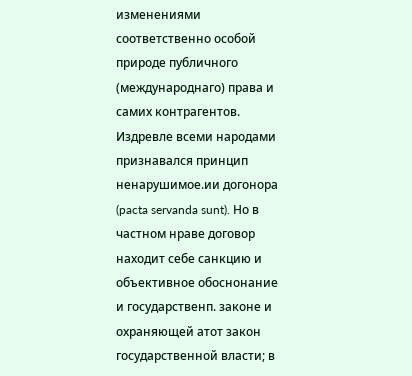изменениями соответственно особой природе публичного (международнаго) права и самих контрагентов. Издревле всеми народами признавался принцип ненарушимое.ии догонора (pacta servanda sunt). Но в частном нраве договор находит себе санкцию и объективное обоснонание и государственп. законе и охраняющей атот закон государственной власти; в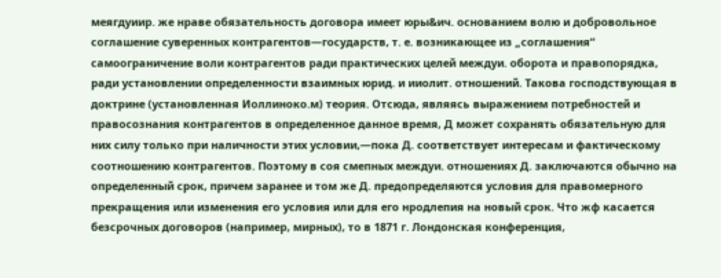меягдуиир. же нраве обязательность договора имеет юры&ич. основанием волю и добровольное соглашение суверенных контрагентов—государств, т. е. возникающее из „соглашения“ самоограничение воли контрагентов ради практических целей междуи. оборота и правопорядка, ради установлении определенности взаимных юрид. и ииолит. отношений. Такова господствующая в доктрине (установленная Иоллиноко.м) теория. Отсюда, являясь выражением потребностей и правосознания контрагентов в определенное данное время, Д может сохранять обязательную для них силу только при наличности этих условии,—пока Д. соответствует интересам и фактическому соотношению контрагентов. Поэтому в соя смепных междуи. отношениях Д. заключаются обычно на определенный срок, причем заранее и том же Д. предопределяются условия для правомерного прекращения или изменения его условия или для его нродлепия на новый срок. Что жф касается безсрочных договоров (например, мирных), то в 1871 г. Лондонская конференция,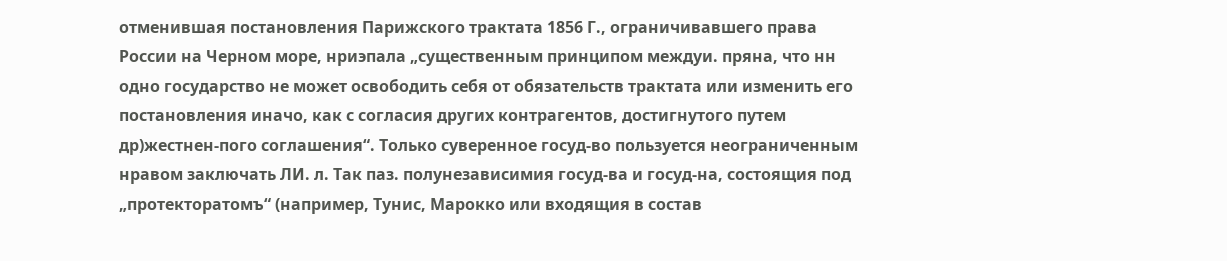отменившая постановления Парижского трактата 1856 Г., ограничивавшего права России на Черном море, нриэпала „существенным принципом междуи. пряна, что нн одно государство не может освободить себя от обязательств трактата или изменить его постановления иначо, как с согласия других контрагентов, достигнутого путем др)жестнен-пого соглашения“. Только суверенное госуд-во пользуется неограниченным нравом заключать ЛИ. л. Так паз. полунезависимия госуд-ва и госуд-на, состоящия под „протекторатомъ“ (например, Тунис, Марокко или входящия в состав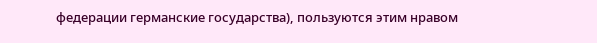федерации германские государства), пользуются этим нравом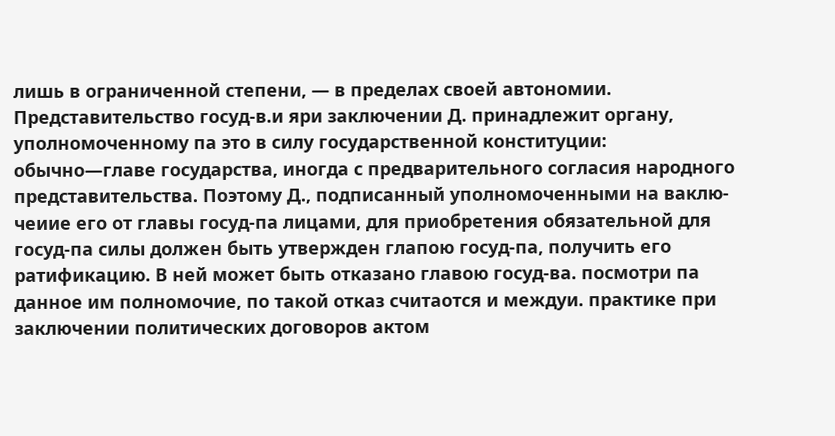лишь в ограниченной степени, — в пределах своей автономии. Представительство госуд-в.и яри заключении Д. принадлежит органу, уполномоченному па это в силу государственной конституции: обычно—главе государства, иногда с предварительного согласия народного представительства. Поэтому Д., подписанный уполномоченными на ваклю-чеиие его от главы госуд-па лицами, для приобретения обязательной для госуд-па силы должен быть утвержден глапою госуд-па, получить его ратификацию. В ней может быть отказано главою госуд-ва. посмотри па данное им полномочие, по такой отказ считаотся и междуи. практике при заключении политических договоров актом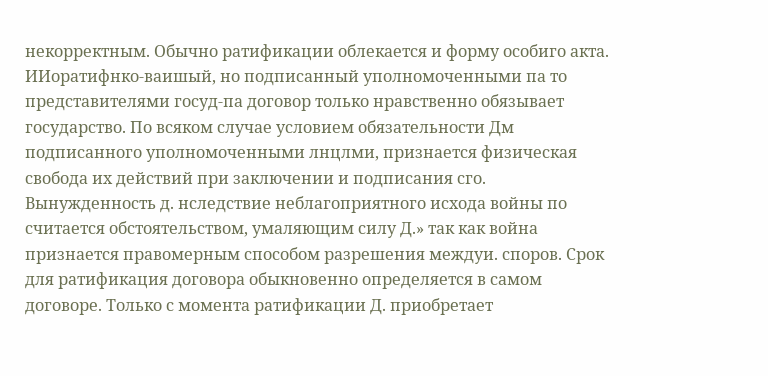некорректным. Обычно ратификации облекается и форму особиго акта. ИИоратифнко-ваишый, но подписанный уполномоченными па то представителями госуд-па договор только нравственно обязывает государство. По всяком случае условием обязательности Дм подписанного уполномоченными лнцлми, признается физическая свобода их действий при заключении и подписания сго. Вынужденность д. нследствие неблагоприятного исхода войны по считается обстоятельством, умаляющим силу Д.» так как война признается правомерным способом разрешения междуи. споров. Срок для ратификация договора обыкновенно определяется в самом договоре. Только с момента ратификации Д. приобретает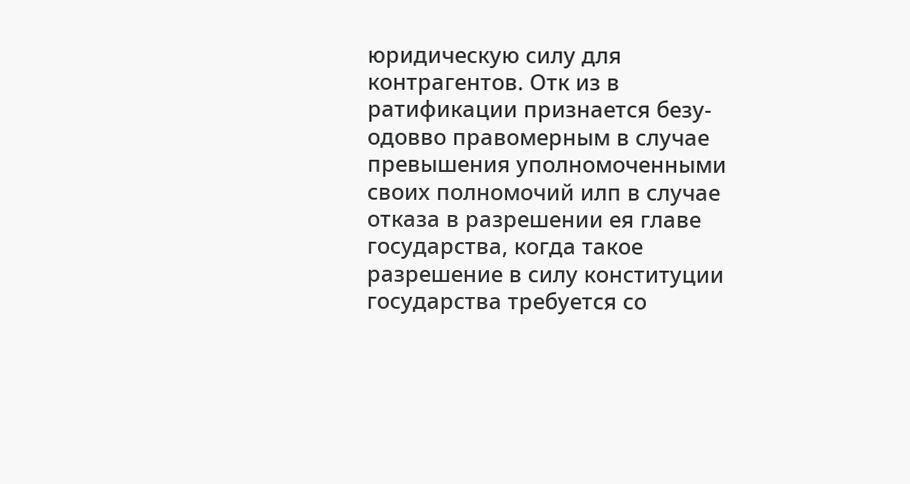юридическую силу для контрагентов. Отк из в ратификации признается безу-одовво правомерным в случае превышения уполномоченными своих полномочий илп в случае отказа в разрешении ея главе государства, когда такое разрешение в силу конституции государства требуется со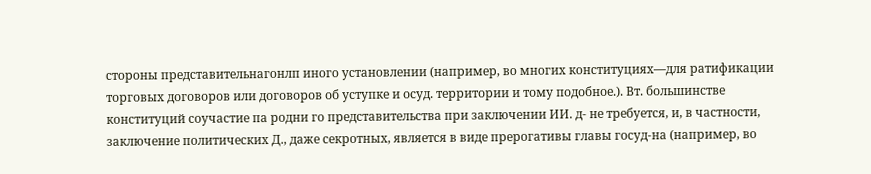стороны представительнагонлп иного установлении (например, во многих конституциях—для ратификации торговых договоров или договоров об уступке и осуд. территории и тому подобное.). Вт. большинстве конституций соучастие па родни го представительства при заключении ИИ. д- не требуется, и, в частности, заключение политических Д., даже секротных, является в виде прерогативы главы госуд-на (например, во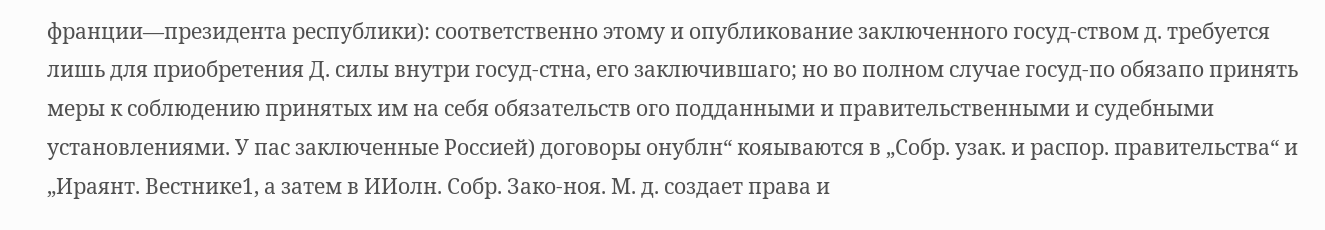франции—президента республики): соответственно этому и опубликование заключенного госуд-ством д. требуется лишь для приобретения Д. силы внутри госуд-стна, его заключившаго; но во полном случае госуд-по обязапо принять меры к соблюдению принятых им на себя обязательств ого подданными и правительственными и судебными установлениями. У пас заключенные Россией) договоры онублн“ кояываются в „Собр. узак. и распор. правительства“ и „Ираянт. Вестнике1, а затем в ИИолн. Собр. Зако-ноя. М. д. создает права и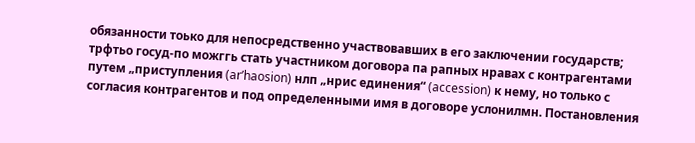обязанности тоько для непосредственно участвовавших в его заключении государств; трфтьо госуд-по можггь стать участником договора па рапных нравах с контрагентами путем „приступления (ar’haosion) нлп „нрис единения“ (accession) к нему, но только с согласия контрагентов и под определенными имя в договоре услонилмн. Постановления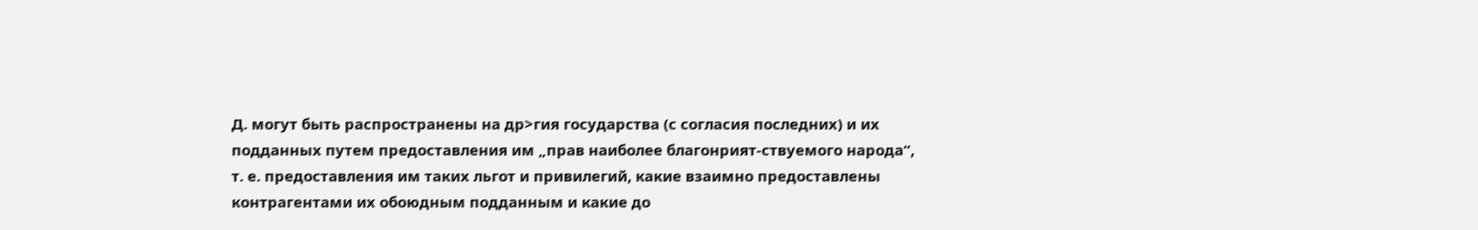Д. могут быть распространены на др>гия государства (с согласия последних) и их подданных путем предоставления им „прав наиболее благонрият-ствуемого народа“, т. е. предоставления им таких льгот и привилегий, какие взаимно предоставлены контрагентами их обоюдным подданным и какие до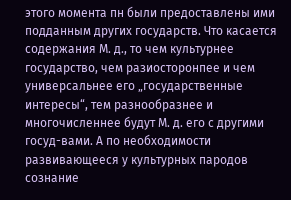этого момента пн были предоставлены ими подданным других государств. Что касается содержания М. д., то чем культурнее государство, чем разиосторонпее и чем универсальнее его „государственные интересы“, тем разнообразнее и многочисленнее будут М. д. его с другими госуд-вами. А по необходимости развивающееся у культурных пародов сознание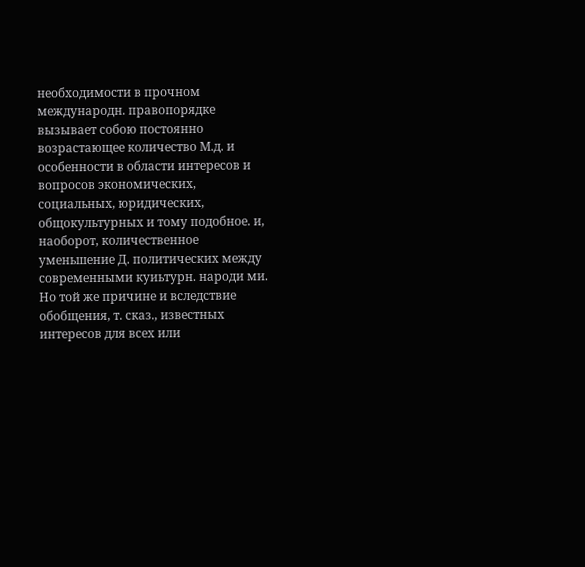необходимости в прочном международн. правопорядке вызывает собою постоянно возрастающее количество М.д. и особенности в области интересов и вопросов экономических, социальных, юридических, общокультурных и тому подобное. и, наоборот, количественное уменьшение Д. политических между современными куиьтурн. народи ми. Но той же причине и вследствие обобщения, т. сказ., известных интересов для всех или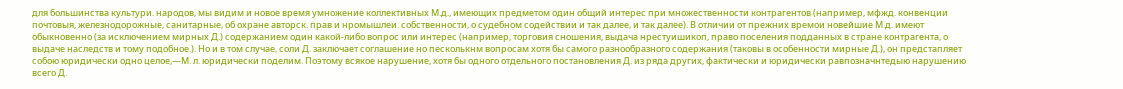для большинства культури. народов, мы видим и новое время умножение коллективных М.д., имеющих предметом один общий интерес при множественности контрагентов (например, мфжд. конвенции почтовыя, железнодорожные, санитарные, об охране авторск. прав и нромышлеи. собственности, о судебном содействии и так далее, и так далее). В отличии от прежних времои новейшие М.д. имеют обыкновенно (за исключением мирных Д.) содержанием один какой-либо вопрос или интерес (например, торговия сношения, выдача нрестуишикоп, право поселения подданных в стране контрагента, о выдаче наследств и тому подобное.). Но и в том случае, соли Д. заключает соглашение но песколькнм вопросам хотя бы самого разнообразного содержания (таковы в особенности мирные Д.), он предстапляет собою юридически одно целое,—М. л. юридически поделим. Поэтому всякое нарушение, хотя бы одного отдельного постановления Д. из ряда других, фактически и юридически равпозначнтедыю нарушению всего Д.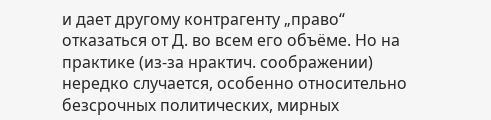и дает другому контрагенту „право“ отказаться от Д. во всем его объёме. Но на практике (из-за нрактич. соображении) нередко случается, особенно относительно безсрочных политических, мирных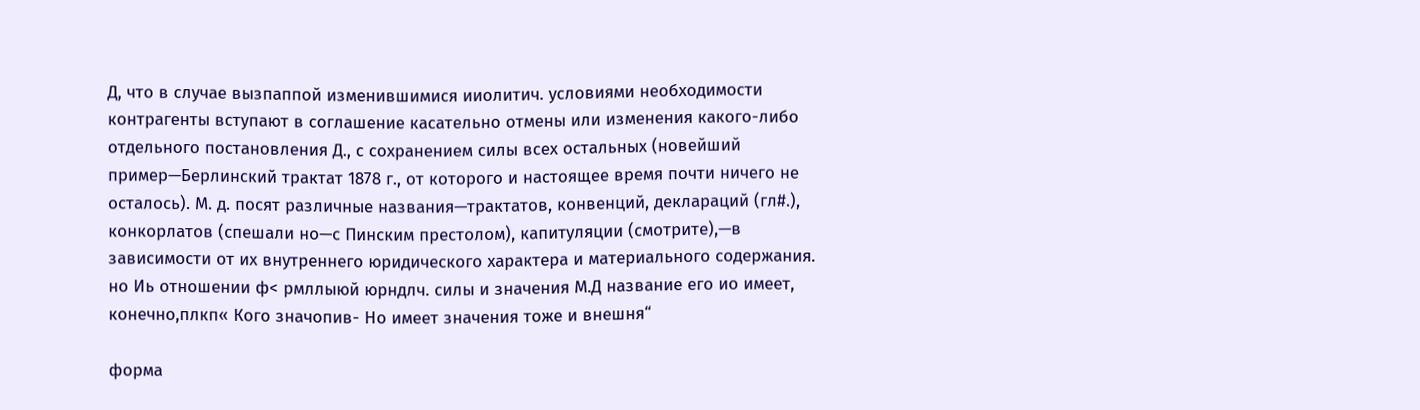Д, что в случае вызпаппой изменившимися ииолитич. условиями необходимости контрагенты вступают в соглашение касательно отмены или изменения какого-либо отдельного постановления Д., с сохранением силы всех остальных (новейший пример—Берлинский трактат 1878 г., от которого и настоящее время почти ничего не осталось). М. д. посят различные названия—трактатов, конвенций, деклараций (гл#.), конкорлатов (спешали но—с Пинским престолом), капитуляции (смотрите),—в зависимости от их внутреннего юридического характера и материального содержания. но Иь отношении ф< рмллыюй юрндлч. силы и значения М.Д название его ио имеет, конечно,плкп« Кого значопив- Но имеет значения тоже и внешня“

форма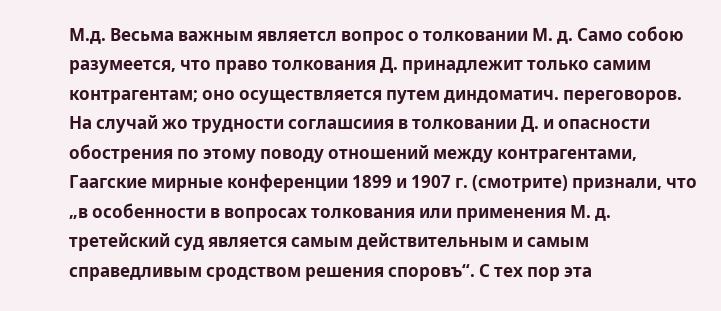М.д. Весьма важным являетсл вопрос о толковании М. д. Само собою разумеется, что право толкования Д. принадлежит только самим контрагентам; оно осуществляется путем диндоматич. переговоров. На случай жо трудности соглашсиия в толковании Д. и опасности обострения по этому поводу отношений между контрагентами, Гаагские мирные конференции 1899 и 1907 г. (смотрите) признали, что „в особенности в вопросах толкования или применения М. д. третейский суд является самым действительным и самым справедливым сродством решения споровъ“. С тех пор эта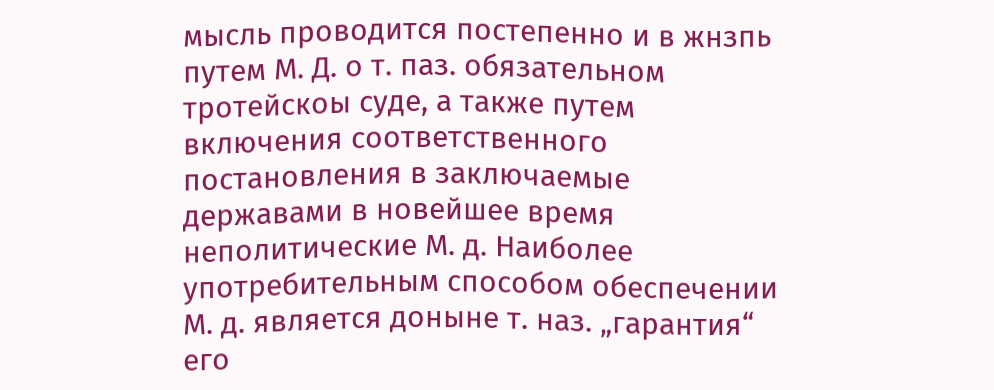мысль проводится постепенно и в жнзпь путем М. Д. о т. паз. обязательном тротейскоы суде, а также путем включения соответственного постановления в заключаемые державами в новейшее время неполитические М. д. Наиболее употребительным способом обеспечении М. д. является доныне т. наз. „гарантия“ его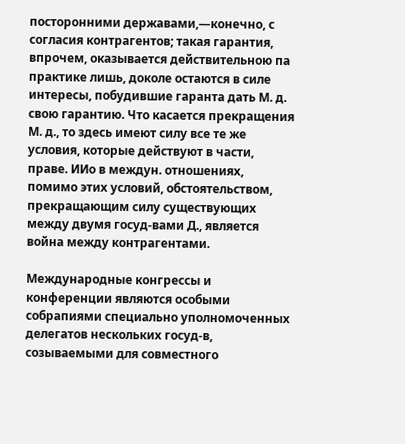посторонними державами,—конечно, с согласия контрагентов; такая гарантия, впрочем, оказывается действительною па практике лишь, доколе остаются в силе интересы, побудившие гаранта дать М. д. свою гарантию. Что касается прекращения М. д., то здесь имеют силу все те же условия, которые действуют в части, праве. ИИо в междун. отношениях, помимо этих условий, обстоятельством, прекращающим силу существующих между двумя госуд-вами Д., является война между контрагентами.

Международные конгрессы и конференции являются особыми собрапиями специально уполномоченных делегатов нескольких госуд-в, созываемыми для совместного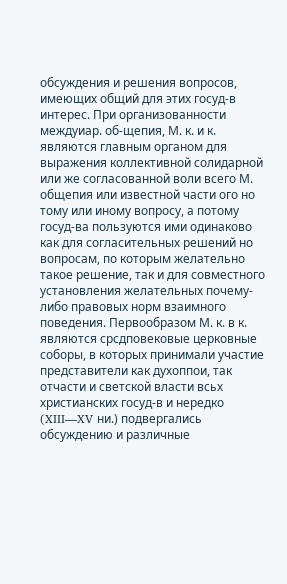обсуждения и решения вопросов, имеющих общий для этих госуд-в интерес. При организованности междуиар. об-щепия, М. к. и к. являются главным органом для выражения коллективной солидарной или же согласованной воли всего М. общепия или известной части ого но тому или иному вопросу, а потому госуд-ва пользуются ими одинаково как для согласительных решений но вопросам, по которым желательно такое решение, так и для совместного установления желательных почему-либо правовых норм взаимного поведения. Первообразом М. к. в к. являются срсдповековые церковные соборы, в которых принимали участие представители как духоппои, так отчасти и светской власти всьх христианских госуд-в и нередко (XIII—XV ни.) подвергались обсуждению и различные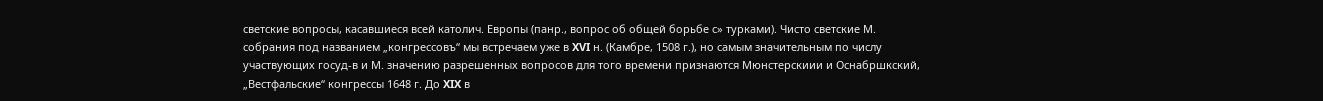светские вопросы, касавшиеся всей католич. Европы (панр., вопрос об общей борьбе с» турками). Чисто светские М. собрания под названием „конгрессовъ“ мы встречаем уже в XVI н. (Камбре, 1508 г.), но самым значительным по числу участвующих госуд-в и М. значению разрешенных вопросов для того времени признаются Мюнстерскиии и Оснабршкский, „Вестфальские“ конгрессы 1648 г. До XIX в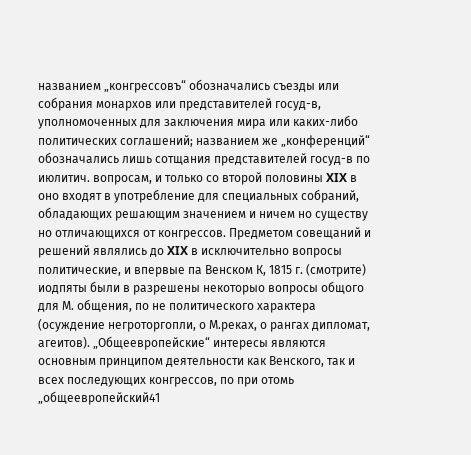названием „конгрессовъ“ обозначались съезды или собрания монархов или представителей госуд-в, уполномоченных для заключения мира или каких-либо политических соглашений; названием же „конференций“ обозначались лишь сотщания представителей госуд-в по июлитич. вопросам, и только со второй половины XIX в оно входят в употребление для специальных собраний, обладающих решающим значением и ничем но существу но отличающихся от конгрессов. Предметом совещаний и решений являлись до XIX в исключительно вопросы политические, и впервые па Венском К, 1815 г. (смотрите) иодпяты были в разрешены некоторыо вопросы общого для М. общения, по не политического характера (осуждение негроторгопли, о М.реках, о рангах дипломат, агеитов). „Общеевропейские“ интересы являются основным принципом деятельности как Венского, так и всех последующих конгрессов, по при отомь „общеевропейский41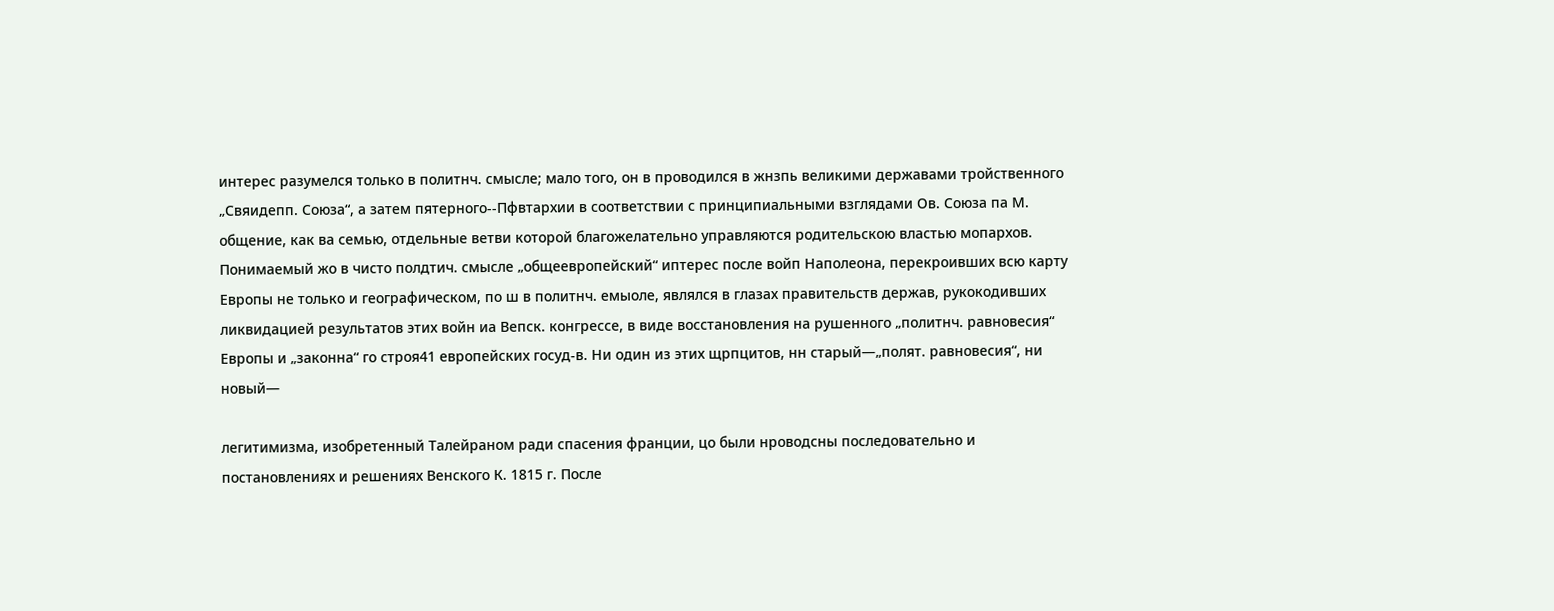интерес разумелся только в политнч. смысле; мало того, он в проводился в жнзпь великими державами тройственного „Свяидепп. Союза“, а затем пятерного--Пфвтархии в соответствии с принципиальными взглядами Ов. Союза па М. общение, как ва семью, отдельные ветви которой благожелательно управляются родительскою властью мопархов. Понимаемый жо в чисто полдтич. смысле „общеевропейский“ иптерес после войп Наполеона, перекроивших всю карту Европы не только и географическом, по ш в политнч. емыоле, являлся в глазах правительств держав, рукокодивших ликвидацией результатов этих войн иа Вепск. конгрессе, в виде восстановления на рушенного „политнч. равновесия“ Европы и „законна“ го строя41 европейских госуд-в. Ни один из этих щрпцитов, нн старый—„полят. равновесия“, ни новый—

легитимизма, изобретенный Талейраном ради спасения франции, цо были нроводсны последовательно и постановлениях и решениях Венского К. 1815 г. После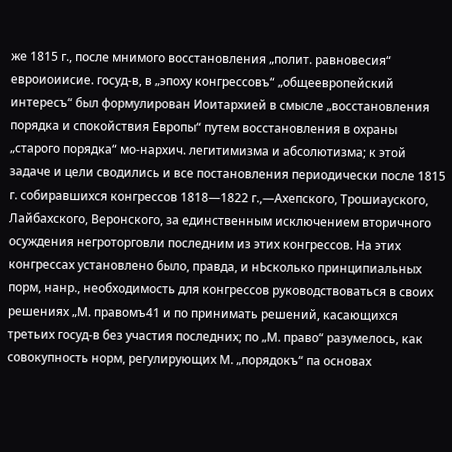же 1815 г., после мнимого восстановления „полит. равновесия“ евроиоиисие. госуд-в, в „эпоху конгрессовъ“ „общеевропейский интересъ“ был формулирован Иоитархией в смысле „восстановления порядка и спокойствия Европы“ путем восстановления в охраны „старого порядка“ мо-нархич. легитимизма и абсолютизма; к этой задаче и цели сводились и все постановления периодически после 1815 г. собиравшихся конгрессов 1818—1822 г.,—Ахепского, Трошиауского, Лайбахского, Веронского, за единственным исключением вторичного осуждения негроторговли последним из этих конгрессов. На этих конгрессах установлено было, правда, и нЬсколько принципиальных порм, нанр., необходимость для конгрессов руководствоваться в своих решениях „М. правомъ41 и по принимать решений, касающихся третьих госуд-в без участия последних; по „М. право“ разумелось, как совокупность норм, регулирующих М. „порядокъ“ па основах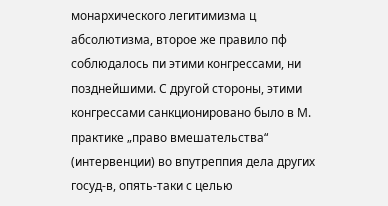монархического легитимизма ц абсолютизма, второе же правило пф соблюдалось пи этими конгрессами, ни позднейшими. С другой стороны, этими конгрессами санкционировано было в М. практике „право вмешательства“ (интервенции) во впутреппия дела других госуд-в, опять-таки с целью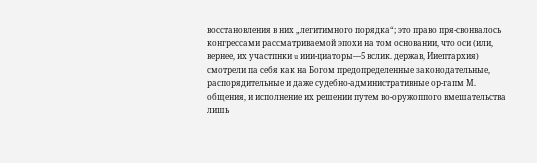восстановления в них „легитимного порядка“; это право пря-свонвалось конгрессами рассматриваемой эпохи на том основании, что оси (или, вернее, их участпнки u иии-циаторы—5 вслик. держав, Ииептархия) смотрели па себя как на Богом предопределенные законодательные, распорядительные и даже судебно-административные ор-гапм М. общения, и исполнение их решении путем во-оружоппого вмешательства лишь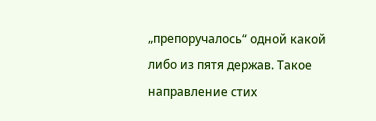„препоручалось“ одной какой либо из пятя держав. Такое направление стих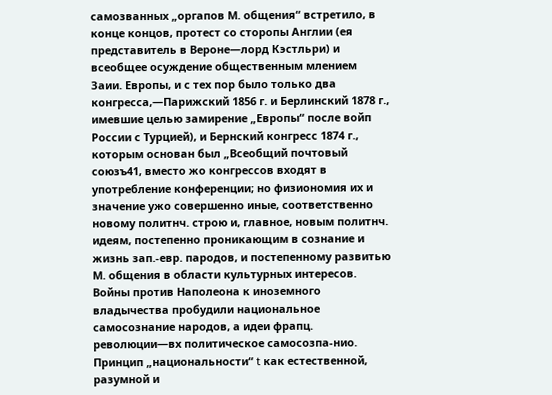самозванных „оргапов М. общения“ встретило, в конце концов, протест со сторопы Англии (ея представитель в Вероне—лорд Кэстльри) и всеобщее осуждение общественным млением Заии. Европы, и с тех пор было только два конгресса,—Парижский 1856 г. и Берлинский 1878 г., имевшие целью замирение „Европы“ после войп России с Турцией), и Бернский конгресс 1874 г., которым основан был „Всеобщий почтовый союзъ41, вместо жо конгрессов входят в употребление конференции; но физиономия их и значение ужо совершенно иные, соответственно новому политнч. строю и, главное, новым политнч. идеям, постепенно проникающим в сознание и жизнь зап.-евр. пародов, и постепенному развитью М. общения в области культурных интересов. Войны против Наполеона к иноземного владычества пробудили национальное самосознание народов, а идеи фрапц. революции—вх политическое самосозпа-нио. Принцип „национальности“ t как естественной, разумной и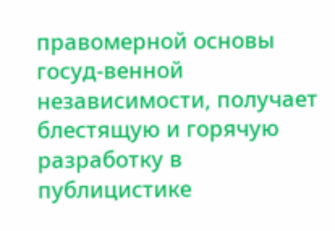правомерной основы госуд-венной независимости, получает блестящую и горячую разработку в публицистике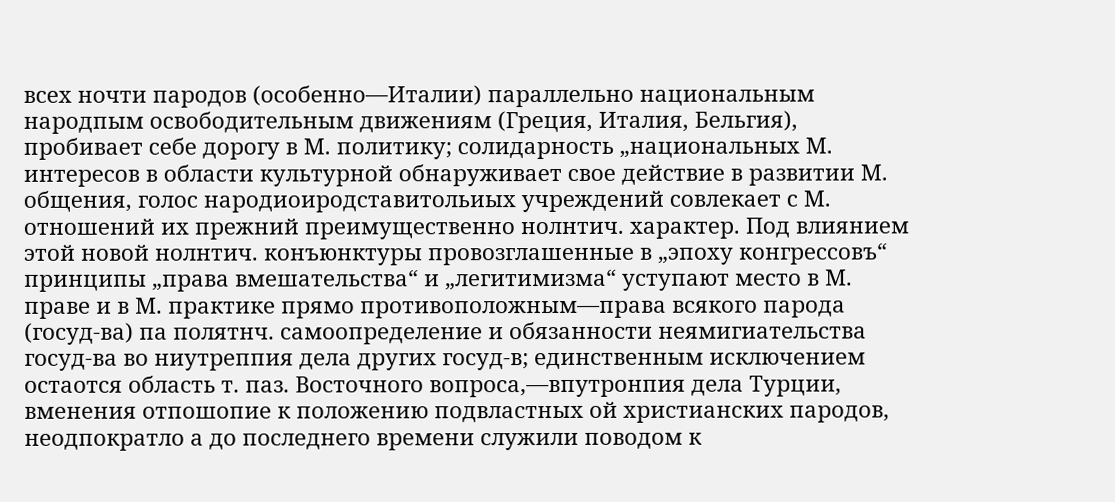всех ночти пародов (особенно—Италии) параллельно национальным народпым освободительным движениям (Греция, Италия, Бельгия), пробивает себе дорогу в М. политику; солидарность „национальных М. интересов в области культурной обнаруживает свое действие в развитии М. общения, голос народиоиродставитольиых учреждений совлекает с М. отношений их прежний преимущественно нолнтич. характер. Под влиянием этой новой нолнтич. конъюнктуры провозглашенные в „эпоху конгрессовъ“ принципы „права вмешательства“ и „легитимизма“ уступают место в М. праве и в М. практике прямо противоположным—права всякого парода (госуд-ва) па полятнч. самоопределение и обязанности неямигиательства госуд-ва во ниутреппия дела других госуд-в; единственным исключением остаотся область т. паз. Восточного вопроса,—впутронпия дела Турции, вменения отпошопие к положению подвластных ой христианских пародов, неодпократло а до последнего времени служили поводом к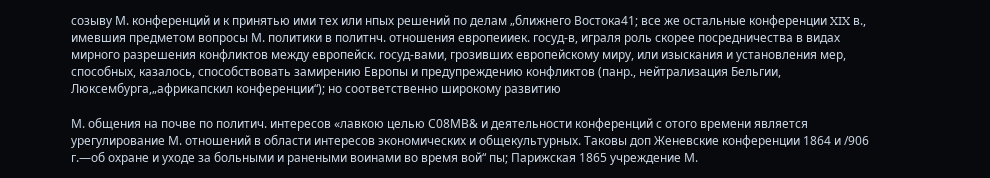созыву М. конференций и к принятью ими тех или нпых решений по делам „ближнего Востока41; все же остальные конференции XIX в., имевшия предметом вопросы М. политики в политнч. отношения европеииек. госуд-в, играля роль скорее посредничества в видах мирного разрешения конфликтов между европейск. госуд-вами, грозивших европейскому миру, или изыскания и установления мер, способных, казалось, способствовать замирению Европы и предупреждению конфликтов (панр., нейтрализация Бельгии, Люксембурга,„африкапскил конференции“); но соответственно широкому развитию

М. общения на почве по политич. интересов «лавкою целью С08МВ& и деятельности конференций с отого времени является урегулирование М. отношений в области интересов экономических и общекультурных. Таковы доп Женевские конференции 1864 и /906 г.—об охране и уходе за больными и ранеными воинами во время вой“ пы; Парижская 1865 учреждение М.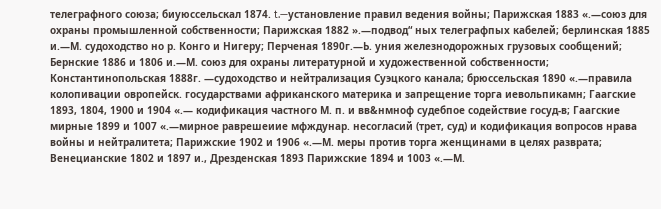телеграфного союза; биуюссельскал 1874. t.—установление правил ведения войны; Парижская 1883 «.—союз для охраны промышленной собственности; Парижская 1882 ».—подвод“ ных телеграфпых кабелей; берлинская 1885 и.—М. судоходство но р. Конго и Нигеру; Перченая 1890г.—Ь. уния железнодорожных грузовых сообщений; Бернские 1886 и 1806 и.—М. союз для охраны литературной и художественной собственности; Константинопольская 1888г. —судоходство и нейтрализация Суэцкого канала; брюссельская 1890 «.—правила колопивации овропейск. государствами африканского материка и запрещение торга иевольпикамн; Гаагские 1893, 1804, 1900 и 1904 «.— кодификация частного М. п. и вв&нмноф судебпое содействие госуд-в; Гаагские мирные 1899 и 1007 «.—мирное раврешеиие мфждунар. несогласий (трет, суд) и кодификация вопросов нрава войны и нейтралитета; Парижские 1902 и 1906 «.—М. меры против торга женщинами в целях разврата; Венецианские 1802 и 1897 и., Дрезденская 1893 Парижские 1894 и 1003 «.—М.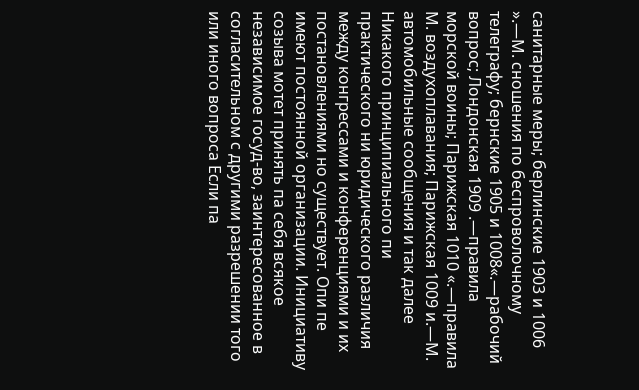санитарные меры; берлинские 1903 и 1006 ».—М. сношения по беспроволочному телеграфу; бернские 1905 и 1008«.—рабочий вопрос; Лондонская 1909 .—правила морской воины; Парижская 1010 «.—правила М. воздухоплавания; Парижская 1009 и.—М. автомобильные сообщения и так далее Никакого принципиального пи практического ни юридического различия между конгрессами и конференциями и их постановлениями но существует. Опи пе имеют постоянной организации. Инициативу созыва мотет принять па себя всякое независимое госуд-во, заинтересованное в согласительном с другими разрешении того или иного вопроса Если па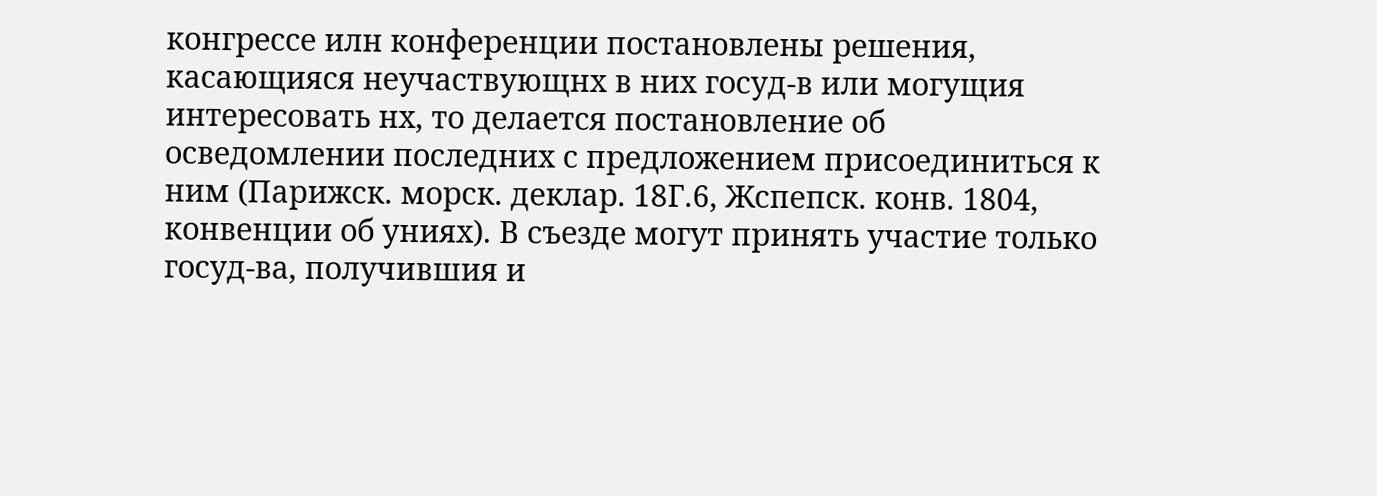конгрессе илн конференции постановлены решения, касающияся неучаствующнх в них госуд-в или могущия интересовать нх, то делается постановление об осведомлении последних с предложением присоединиться к ним (Парижск. морск. деклар. 18Г.6, Жспепск. конв. 1804, конвенции об униях). В съезде могут принять участие только госуд-ва, получившия и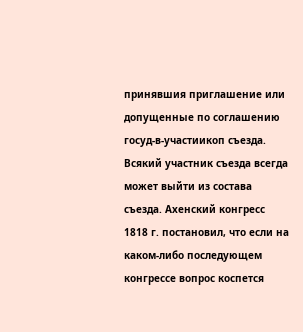принявшия приглашение или допущенные по соглашению госуд-в-участиикоп съезда. Всякий участник съезда всегда может выйти из состава съезда. Ахенский конгресс 1818 г. постановил, что если на каком-либо последующем конгрессе вопрос коспется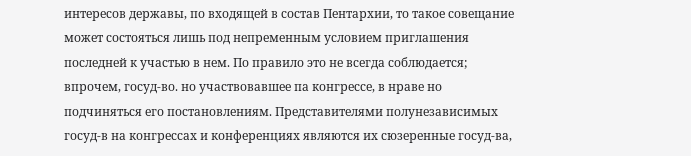интересов державы, по входящей в состав Пентархии, то такое совещание может состояться лишь под непременным условием приглашения последней к участью в нем. По правило это не всегда соблюдается; впрочем, госуд-во. но участвовавшее па конгрессе, в нраве но подчиняться его постановлениям. Представителями полунезависимых госуд-в на конгрессах и конференциях являются их сюзеренные госуд-ва,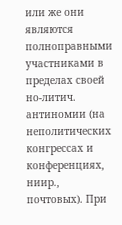или же они являются полноправными участниками в пределах своей но-литич. антиномии (на неполитических конгрессах и конференциях, ниир., почтовых). При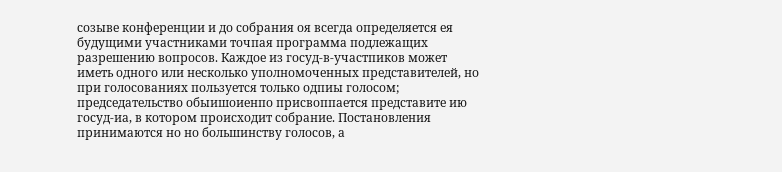созыве конференции и до собрания оя всегда определяется ея будущими участниками точпая программа подлежащих разрешению вопросов. Каждое из госуд-в-участпиков может иметь одного или несколько уполномоченных представителей, но при голосованиях пользуется только одпиы голосом; председательство обыишоиенпо присвоппается представите ию госуд-иа, в котором происходит собрание. Постановления принимаются но но большинству голосов, а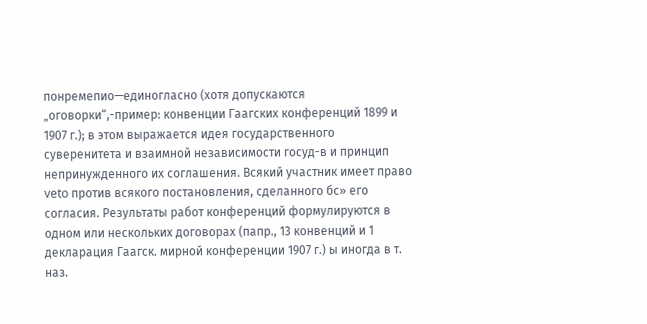понремепио—единогласно (хотя допускаются „оговорки“,-пример: конвенции Гаагских конференций 1899 и 1907 г.); в этом выражается идея государственного суверенитета и взаимной независимости госуд-в и принцип непринужденного их соглашения. Всякий участник имеет право veto против всякого постановления, сделанного бс» его согласия. Результаты работ конференций формулируются в одном или нескольких договорах (папр., 13 конвенций и 1 декларация Гаагск. мирной конференции 1907 г.) ы иногда в т. наз.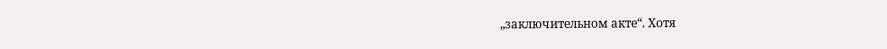„заключительном акте“. Хотя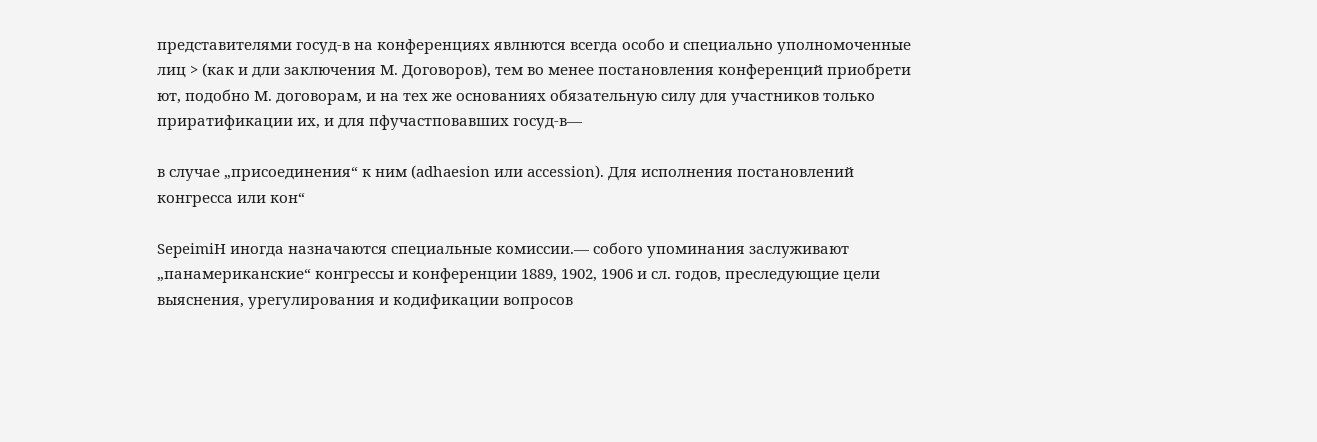представителями госуд-в на конференциях явлнются всегда особо и специально уполномоченные лиц > (как и дли заключения М. Договоров), тем во менее постановления конференций приобрети ют, подобно М. договорам, и на тех же основаниях обязательную силу для участников только приратификации их, и для пфучастповавших госуд-в—

в случае „присоединения“ к ним (adhaesion или accession). Для исполнения постановлений конгресса или кон“

SepeimiH иногда назначаются специальные комиссии.— собого упоминания заслуживают „панамериканские“ конгрессы и конференции 1889, 1902, 1906 и сл. годов, преследующие цели выяснения, урегулирования и кодификации вопросов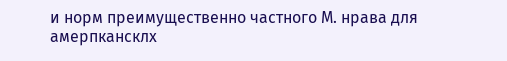и норм преимущественно частного М. нрава для амерпкансклх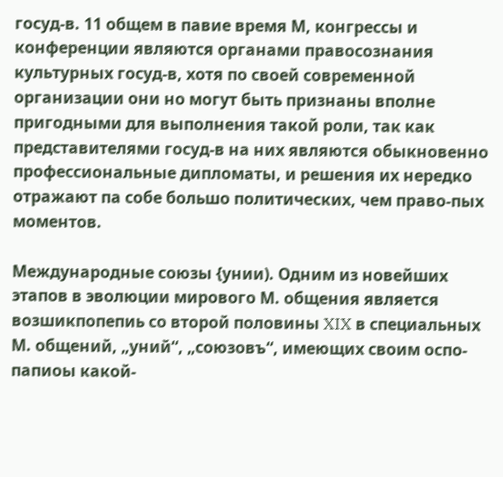госуд-в. 11 общем в павие время М, конгрессы и конференции являются органами правосознания культурных госуд-в, хотя по своей современной организации они но могут быть признаны вполне пригодными для выполнения такой роли, так как представителями госуд-в на них являются обыкновенно профессиональные дипломаты, и решения их нередко отражают па собе большо политических, чем право-пых моментов.

Международные союзы {унии). Одним из новейших этапов в эволюции мирового М. общения является возшикпопепиь со второй половины XIX в специальных М. общений, „уний“, „союзовъ“, имеющих своим оспо-папиоы какой-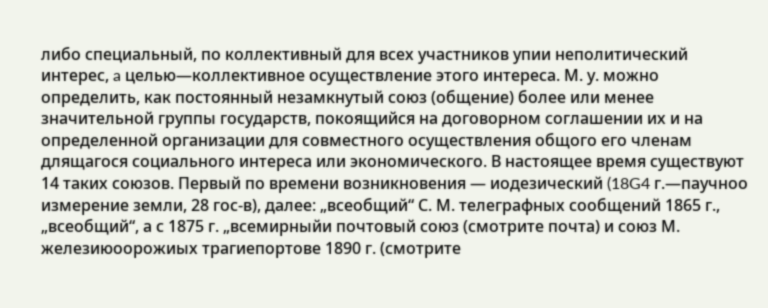либо специальный, по коллективный для всех участников упии неполитический интерес, a целью—коллективное осуществление этого интереса. М. у. можно определить, как постоянный незамкнутый союз (общение) более или менее значительной группы государств, покоящийся на договорном соглашении их и на определенной организации для совместного осуществления общого его членам длящагося социального интереса или экономического. В настоящее время существуют 14 таких союзов. Первый по времени возникновения — иодезический (18G4 г.—паучноо измерение земли, 28 гос-в), далее: „всеобщий“ С. М. телеграфных сообщений 1865 г., „всеобщий“, а с 1875 г. „всемирныйи почтовый союз (смотрите почта) и союз М. железиюоорожиых трагиепортове 1890 г. (смотрите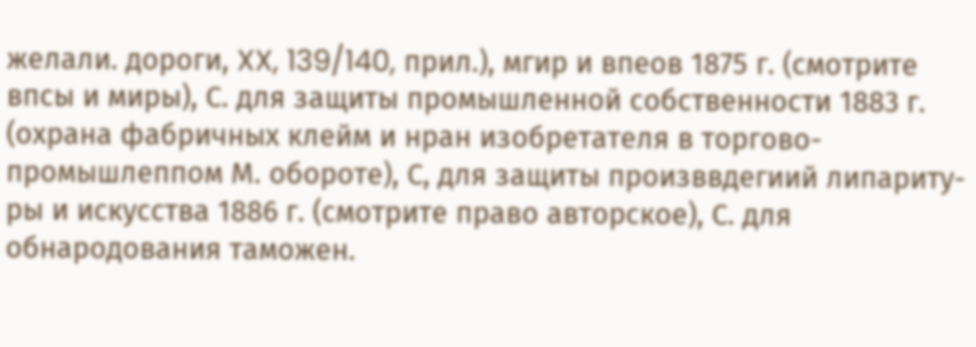желали. дороги, XX, 139/140, прил.), мгир и впеов 1875 г. (смотрите впсы и миры), С. для защиты промышленной собственности 1883 г. (охрана фабричных клейм и нран изобретателя в торгово-промышлеппом М. обороте), С, для защиты произввдегиий липариту-ры и искусства 1886 г. (смотрите право авторское), С. для обнародования таможен.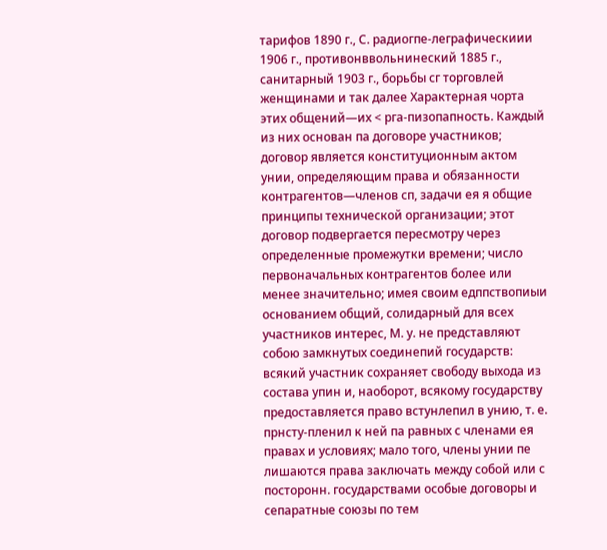тарифов 1890 г., С. радиогпе-леграфическиии 1906 г., противонввольнинеский 1885 г., санитарный 1903 г., борьбы сг торговлей женщинами и так далее Характерная чорта этих общений—их < рга-пизопапность. Каждый из них основан па договоре участников; договор является конституционным актом унии, определяющим права и обязанности контрагентов—членов сп, задачи ея я общие принципы технической организации; этот договор подвергается пересмотру через определенные промежутки времени; число первоначальных контрагентов более или менее значительно; имея своим едппствопиыи основанием общий, солидарный для всех участников интерес, М. у. не представляют собою замкнутых соединепий государств: всякий участник сохраняет свободу выхода из состава упин и, наоборот, всякому государству предоставляется право встунлепил в унию, т. е. прнсту-пленил к ней па равных с членами ея правах и условиях; мало того, члены унии пе лишаются права заключать между собой или с посторонн. государствами особые договоры и сепаратные союзы по тем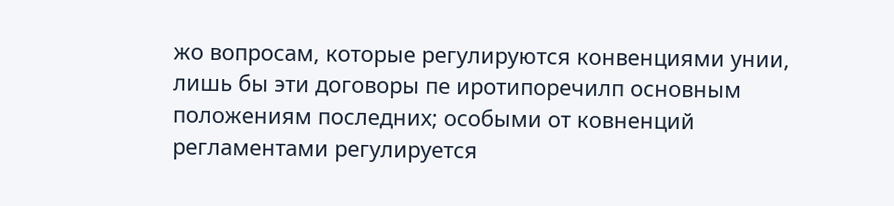жо вопросам, которые регулируются конвенциями унии, лишь бы эти договоры пе иротипоречилп основным положениям последних; особыми от ковненций регламентами регулируется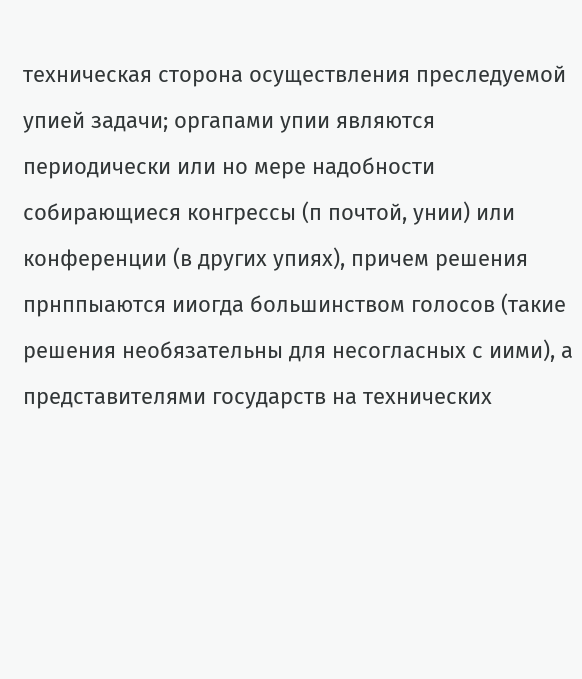техническая сторона осуществления преследуемой упией задачи; оргапами упии являются периодически или но мере надобности собирающиеся конгрессы (п почтой, унии) или конференции (в других упиях), причем решения прнппыаются ииогда большинством голосов (такие решения необязательны для несогласных с иими), а представителями государств на технических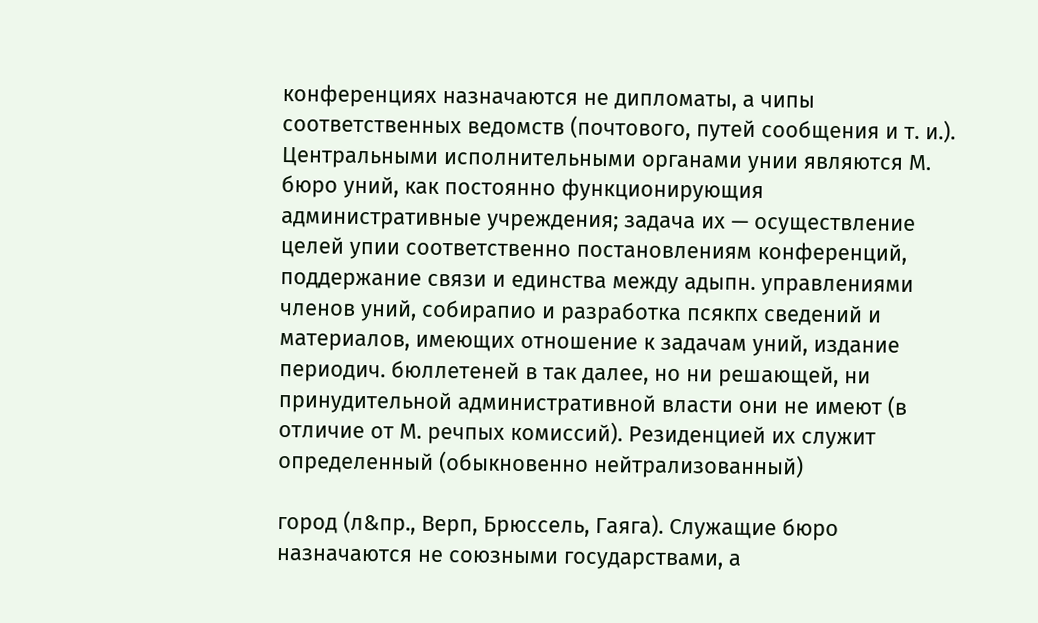конференциях назначаются не дипломаты, а чипы соответственных ведомств (почтового, путей сообщения и т. и.). Центральными исполнительными органами унии являются М. бюро уний, как постоянно функционирующия административные учреждения; задача их — осуществление целей упии соответственно постановлениям конференций, поддержание связи и единства между адыпн. управлениями членов уний, собирапио и разработка псякпх сведений и материалов, имеющих отношение к задачам уний, издание периодич. бюллетеней в так далее, но ни решающей, ни принудительной административной власти они не имеют (в отличие от М. речпых комиссий). Резиденцией их служит определенный (обыкновенно нейтрализованный)

город (л&пр., Верп, Брюссель, Гаяга). Служащие бюро назначаются не союзными государствами, а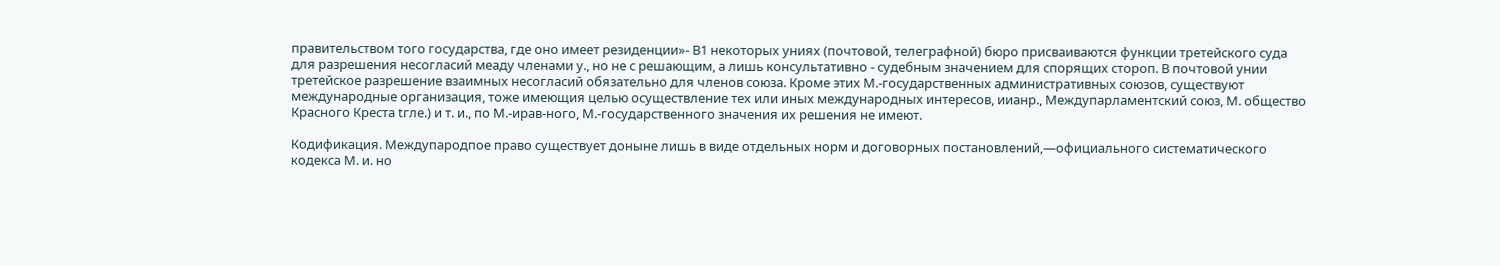правительством того государства, где оно имеет резиденции»- В1 некоторых униях (почтовой, телеграфной) бюро присваиваются функции третейского суда для разрешения несогласий меаду членами у., но не с решающим, а лишь консультативно - судебным значением для спорящих стороп. В почтовой унии третейское разрешение взаимных несогласий обязательно для членов союза. Кроме этих М.-государственных административных союзов, существуют международные организация, тоже имеющия целью осуществление тех или иных международных интересов, иианр., Междупарламентский союз, М. общество Красного Креста tгле.) и т. и., по М.-ирав-ного, М.-государственного значения их решения не имеют.

Кодификация. Междупародпое право существует доныне лишь в виде отдельных норм и договорных постановлений,—официального систематического кодекса М. и. но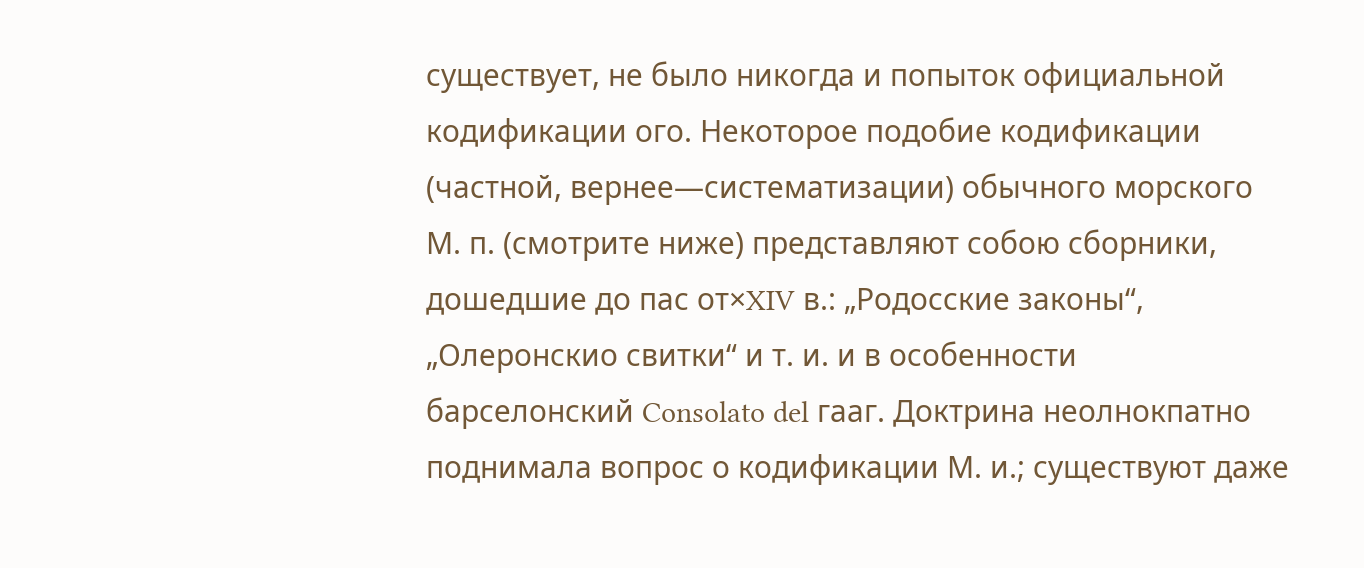существует, не было никогда и попыток официальной кодификации ого. Некоторое подобие кодификации (частной, вернее—систематизации) обычного морского М. п. (смотрите ниже) представляют собою сборники, дошедшие до пас от×XIV в.: „Родосские законы“, „Олеронскио свитки“ и т. и. и в особенности барселонский Consolato del гааг. Доктрина неолнокпатно поднимала вопрос о кодификации М. и.; существуют даже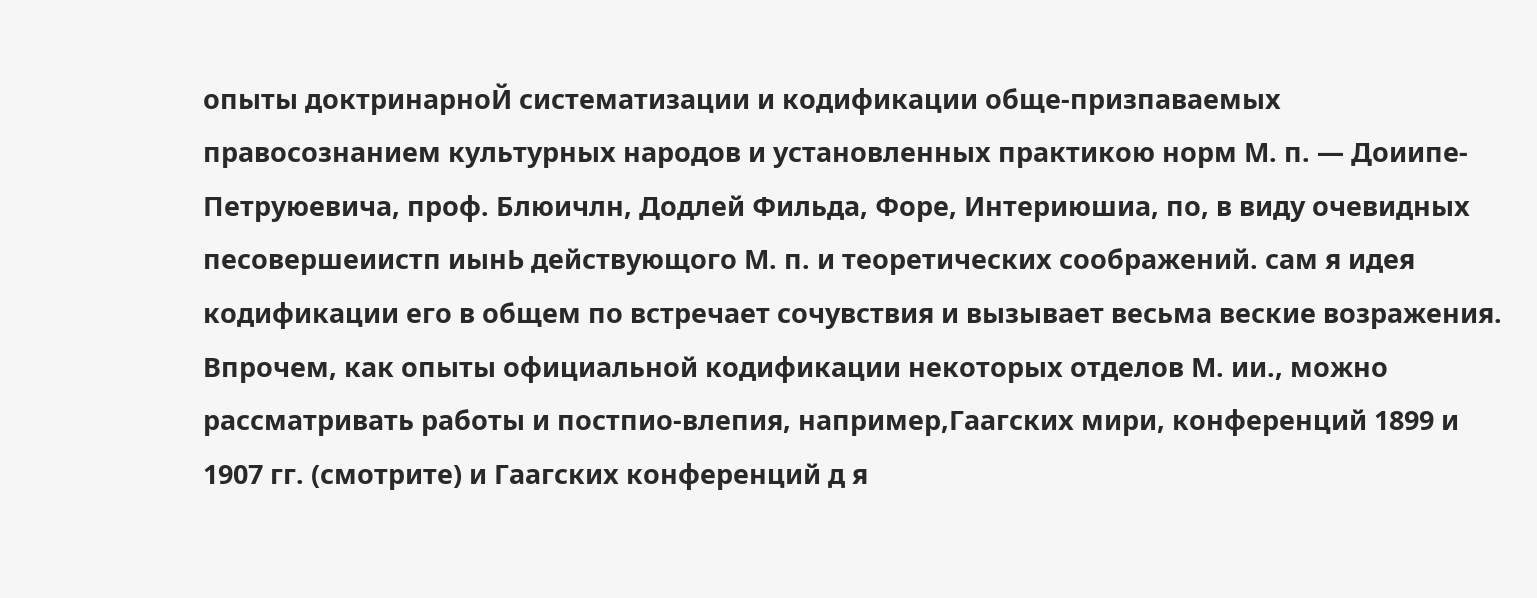опыты доктринарноЙ систематизации и кодификации обще-призпаваемых правосознанием культурных народов и установленных практикою норм М. п. — Доиипе-Петруюевича, проф. Блюичлн, Додлей Фильда, Форе, Интериюшиа, по, в виду очевидных песовершеиистп иынЬ действующого М. п. и теоретических соображений. сам я идея кодификации его в общем по встречает сочувствия и вызывает весьма веские возражения. Впрочем, как опыты официальной кодификации некоторых отделов М. ии., можно рассматривать работы и постпио-влепия, например,Гаагских мири, конференций 1899 и 1907 гг. (смотрите) и Гаагских конференций д я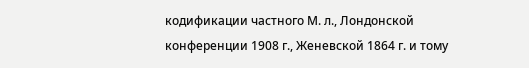кодификации частного М. л., Лондонской конференции 1908 г., Женевской 1864 г. и тому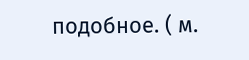подобное. ( м.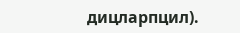дицларпцил).